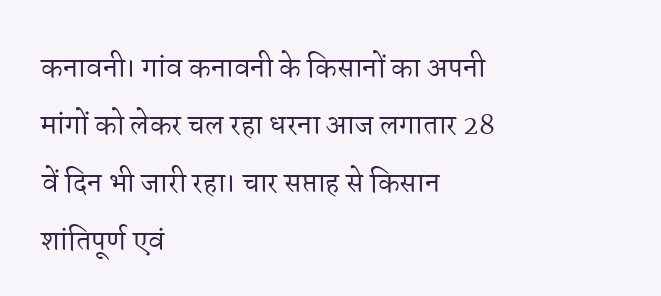कनावनी। गांव कनावनी के किसानों का अपनी मांगों को लेकर चल रहा धरना आज लगातार 28 वें दिन भी जारी रहा। चार सप्ताह से किसान शांतिपूर्ण एवं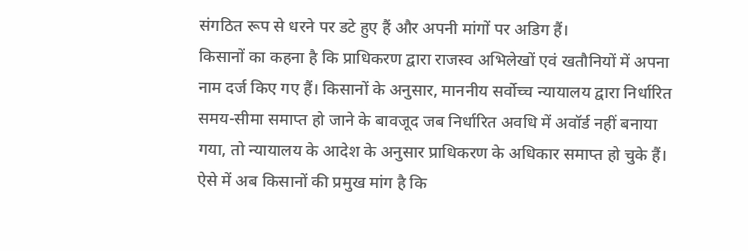संगठित रूप से धरने पर डटे हुए हैं और अपनी मांगों पर अडिग हैं।
किसानों का कहना है कि प्राधिकरण द्वारा राजस्व अभिलेखों एवं खतौनियों में अपना नाम दर्ज किए गए हैं। किसानों के अनुसार, माननीय सर्वोच्च न्यायालय द्वारा निर्धारित समय-सीमा समाप्त हो जाने के बावजूद जब निर्धारित अवधि में अवॉर्ड नहीं बनाया गया, तो न्यायालय के आदेश के अनुसार प्राधिकरण के अधिकार समाप्त हो चुके हैं। ऐसे में अब किसानों की प्रमुख मांग है कि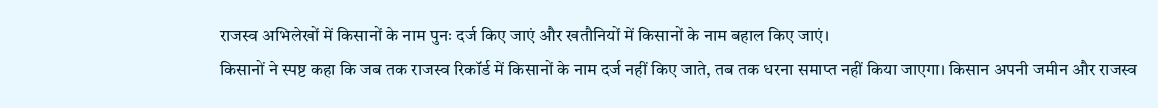राजस्व अभिलेखों में किसानों के नाम पुनः दर्ज किए जाएं और खतौनियों में किसानों के नाम बहाल किए जाएं।
किसानों ने स्पष्ट कहा कि जब तक राजस्व रिकॉर्ड में किसानों के नाम दर्ज नहीं किए जाते, तब तक धरना समाप्त नहीं किया जाएगा। किसान अपनी जमीन और राजस्व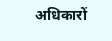अधिकारों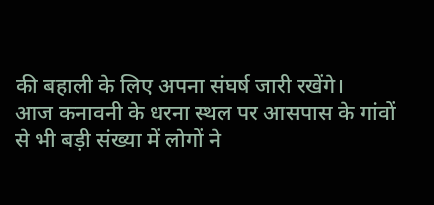की बहाली के लिए अपना संघर्ष जारी रखेंगे।
आज कनावनी के धरना स्थल पर आसपास के गांवों से भी बड़ी संख्या में लोगों ने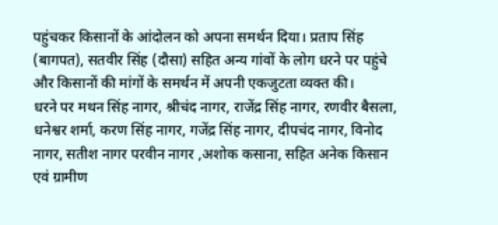पहुंचकर किसानों के आंदोलन को अपना समर्थन दिया। प्रताप सिंह (बागपत), सतवीर सिंह (दौसा) सहित अन्य गांवों के लोग धरने पर पहुंचे और किसानों की मांगों के समर्थन में अपनी एकजुटता व्यक्त की।
धरने पर मथन सिंह नागर, श्रीचंद नागर, राजेंद्र सिंह नागर, रणवीर बैसला, धनेश्वर शर्मा, करण सिंह नागर, गजेंद्र सिंह नागर, दीपचंद नागर, विनोद नागर, सतीश नागर परवीन नागर ,अशोक कसाना, सहित अनेक किसान एवं ग्रामीण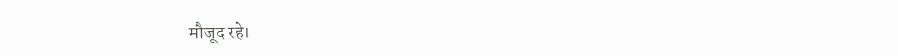मौजूद रहे।